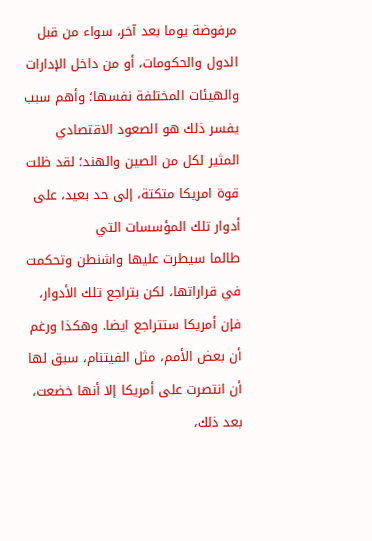مرفوضة يوما بعد آخر، سواء من قبل الدول والحكومات، أو من داخل الإدارات والهيئات المختلفة نفسها؛ وأهم سبب يفسر ذلك هو الصعود الاقتصادي المثير لكل من الصين والهند؛ لقد ظلت قوة امريكا متكتة، إلى حد بعيد، على أدوار تلك المؤسسات التي
طالما سيطرت عليها واشنطن وتحكمت في قراراتها، لكن بتراجع تلك الأدوار، فإن أمريكا ستتراجع ايضا. وهكذا ورغم أن بعض الأمم، مثل الفيتنام، سبق لها أن انتصرت على أمريكا إلا أنها خضعت، بعد ذلك،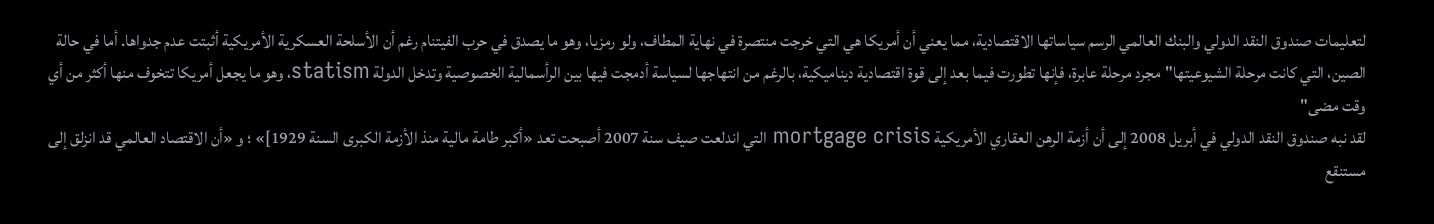لتعليمات صندوق النقد الدولي والبنك العالمي الرسم سياساتها الاقتصادية، مما يعني أن أمريكا هي التي خرجت منتصرة في نهاية المطاف، ولو رمزيا، وهو ما يصدق في حرب الفيتنام رغم أن الأسلحة العسكرية الأمريكية أثبتت عدم جدواها. أما في حالة الصين، التي كانت مرحلة الشيوعيتها"مجرد مرحلة عابرة، فإنها تطورت فيما بعد إلى قوة اقتصادية ديناميكية، بالرغم من انتهاجها لسياسة أدمجت فيها بين الرأسمالية الخصوصية وتدخل الدولة statism، وهو ما يجعل أمريكا تتخوف منها أكثر من أي وقت مضى"
لقد نبه صندوق النقد الدولي في أبريل 2008 إلى أن أزمة الرهن العقاري الأمريكية mortgage crisis التي اندلعت صيف سنة 2007 أصبحت تعد «أكبر طامة مالية منذ الأزمة الكبرى السنة 1929]» ؛ و «أن الاقتصاد العالمي قد انزلق إلى مستنقع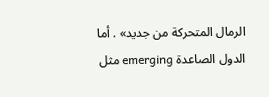الرمال المتحركة من جديد» . أما الدول الصاعدة emerging مثل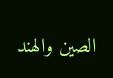الصين والهند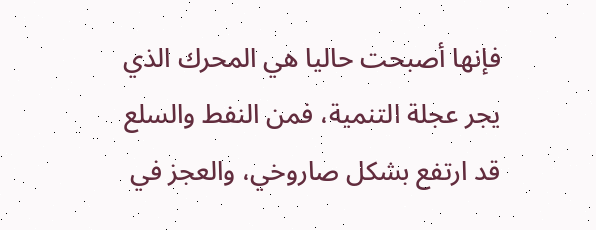فإنها أصبحت حاليا هي المحرك الذي يجر عجلة التنمية، فمن النفط والسلع قد ارتفع بشكل صاروخي، والعجز في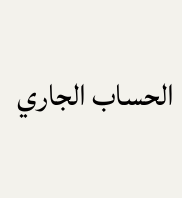الحساب الجاري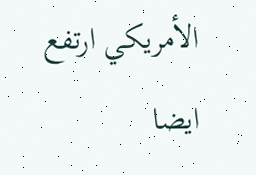الأمريكي ارتفع ايضا